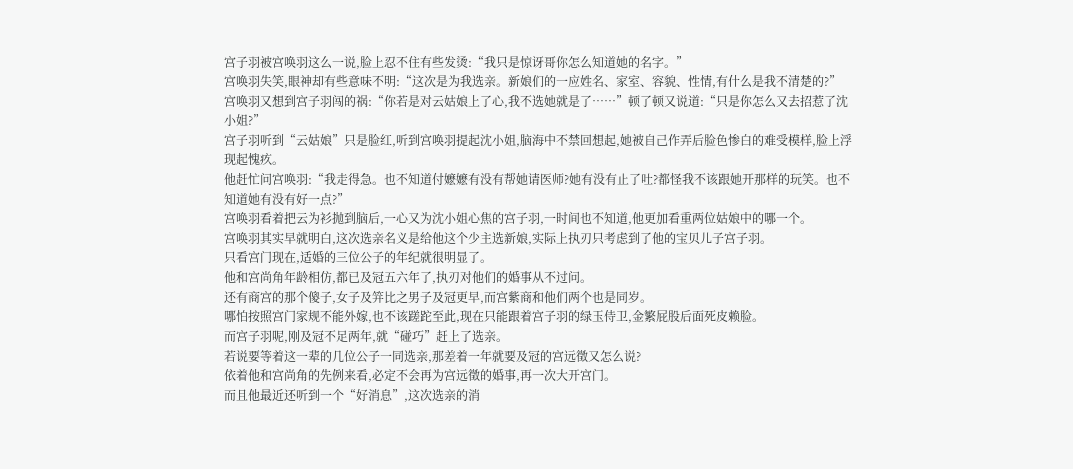宫子羽被宫唤羽这么一说,脸上忍不住有些发烫:“我只是惊讶哥你怎么知道她的名字。”
宫唤羽失笑,眼神却有些意味不明:“这次是为我选亲。新娘们的一应姓名、家室、容貌、性情,有什么是我不清楚的?”
宫唤羽又想到宫子羽闯的祸:“你若是对云姑娘上了心,我不选她就是了……”顿了顿又说道:“只是你怎么又去招惹了沈小姐?”
宫子羽听到“云姑娘”只是脸红,听到宫唤羽提起沈小姐,脑海中不禁回想起,她被自己作弄后脸色惨白的难受模样,脸上浮现起愧疚。
他赶忙问宫唤羽:“我走得急。也不知道付嬷嬷有没有帮她请医师?她有没有止了吐?都怪我不该跟她开那样的玩笑。也不知道她有没有好一点?”
宫唤羽看着把云为衫抛到脑后,一心又为沈小姐心焦的宫子羽,一时间也不知道,他更加看重两位姑娘中的哪一个。
宫唤羽其实早就明白,这次选亲名义是给他这个少主选新娘,实际上执刃只考虑到了他的宝贝儿子宫子羽。
只看宫门现在,适婚的三位公子的年纪就很明显了。
他和宫尚角年龄相仿,都已及冠五六年了,执刃对他们的婚事从不过问。
还有商宫的那个傻子,女子及笄比之男子及冠更早,而宫紫商和他们两个也是同岁。
哪怕按照宫门家规不能外嫁,也不该蹉跎至此,现在只能跟着宫子羽的绿玉侍卫,金繁屁股后面死皮赖脸。
而宫子羽呢,刚及冠不足两年,就“碰巧”赶上了选亲。
若说要等着这一辈的几位公子一同选亲,那差着一年就要及冠的宫远徵又怎么说?
依着他和宫尚角的先例来看,必定不会再为宫远徵的婚事,再一次大开宫门。
而且他最近还听到一个“好消息”,这次选亲的消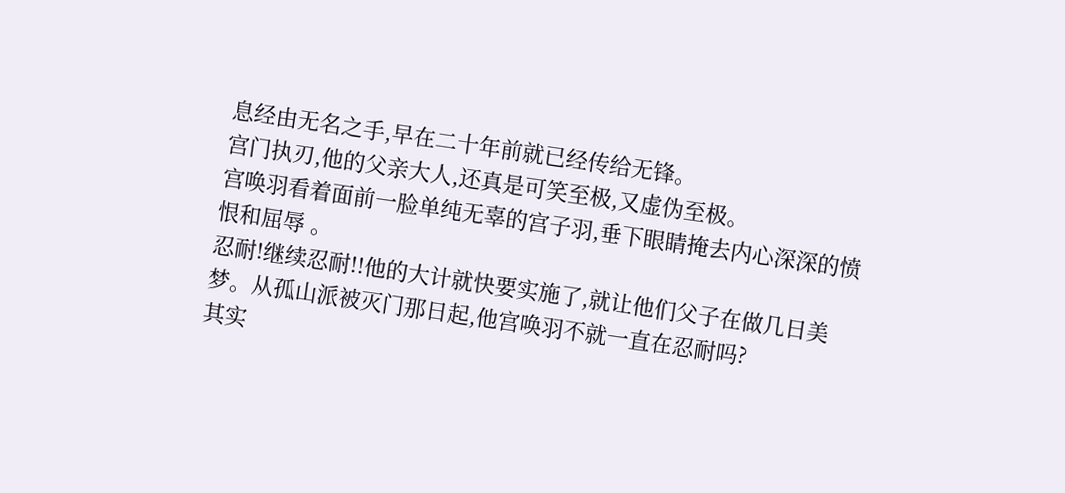息经由无名之手,早在二十年前就已经传给无锋。
宫门执刃,他的父亲大人,还真是可笑至极,又虚伪至极。
宫唤羽看着面前一脸单纯无辜的宫子羽,垂下眼睛掩去内心深深的愤恨和屈辱 。
忍耐!继续忍耐!!他的大计就快要实施了,就让他们父子在做几日美梦。从孤山派被灭门那日起,他宫唤羽不就一直在忍耐吗?
其实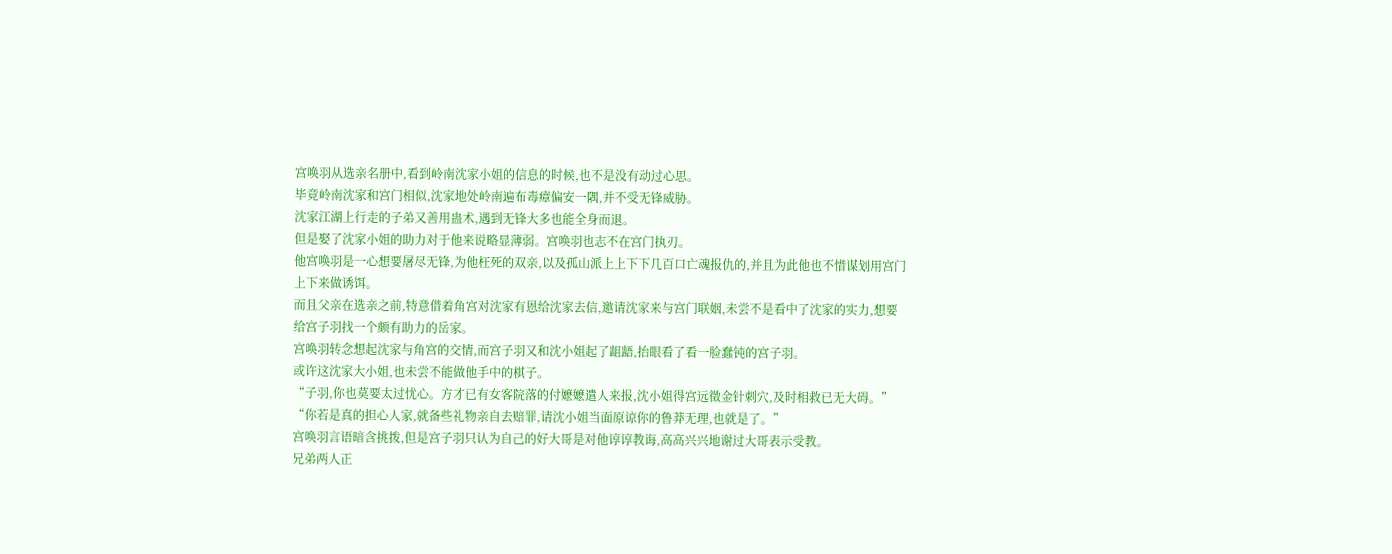宫唤羽从选亲名册中,看到岭南沈家小姐的信息的时候,也不是没有动过心思。
毕竟岭南沈家和宫门相似,沈家地处岭南遍布毒瘴偏安一隅,并不受无锋威胁。
沈家江湖上行走的子弟又善用蛊术,遇到无锋大多也能全身而退。
但是娶了沈家小姐的助力对于他来说略显薄弱。宫唤羽也志不在宫门执刃。
他宫唤羽是一心想要屠尽无锋,为他枉死的双亲,以及孤山派上上下下几百口亡魂报仇的,并且为此他也不惜谋划用宫门上下来做诱饵。
而且父亲在选亲之前,特意借着角宫对沈家有恩给沈家去信,邀请沈家来与宫门联姻,未尝不是看中了沈家的实力,想要给宫子羽找一个颇有助力的岳家。
宫唤羽转念想起沈家与角宫的交情,而宫子羽又和沈小姐起了龃龉,抬眼看了看一脸蠢钝的宫子羽。
或许这沈家大小姐,也未尝不能做他手中的棋子。
“子羽,你也莫要太过忧心。方才已有女客院落的付嬷嬷遣人来报,沈小姐得宫远徵金针刺穴,及时相救已无大碍。”
“你若是真的担心人家,就备些礼物亲自去赔罪,请沈小姐当面原谅你的鲁莽无理,也就是了。”
宫唤羽言语暗含挑拨,但是宫子羽只认为自己的好大哥是对他谆谆教诲,高高兴兴地谢过大哥表示受教。
兄弟两人正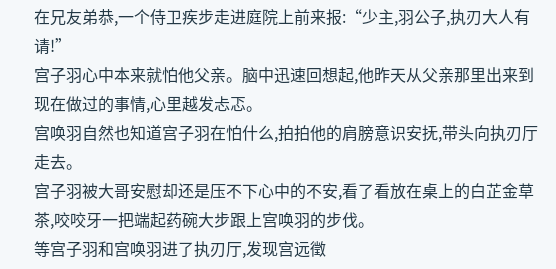在兄友弟恭,一个侍卫疾步走进庭院上前来报:“少主,羽公子,执刃大人有请!”
宫子羽心中本来就怕他父亲。脑中迅速回想起,他昨天从父亲那里出来到现在做过的事情,心里越发忐忑。
宫唤羽自然也知道宫子羽在怕什么,拍拍他的肩膀意识安抚,带头向执刃厅走去。
宫子羽被大哥安慰却还是压不下心中的不安,看了看放在桌上的白芷金草茶,咬咬牙一把端起药碗大步跟上宫唤羽的步伐。
等宫子羽和宫唤羽进了执刃厅,发现宫远徵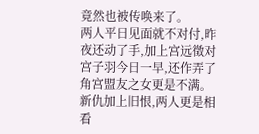竟然也被传唤来了。
两人平日见面就不对付,昨夜还动了手,加上宫远徵对宫子羽今日一早,还作弄了角宫盟友之女更是不满。
新仇加上旧恨,两人更是相看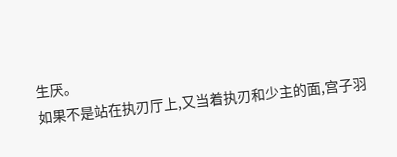生厌。
如果不是站在执刃厅上,又当着执刃和少主的面,宫子羽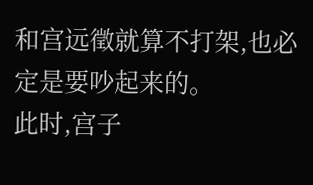和宫远徵就算不打架,也必定是要吵起来的。
此时,宫子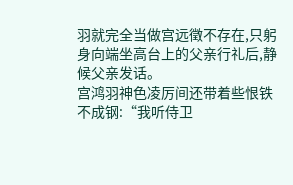羽就完全当做宫远徵不存在,只躬身向端坐高台上的父亲行礼后,静候父亲发话。
宫鸿羽神色凌厉间还带着些恨铁不成钢:“我听侍卫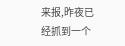来报,昨夜已经抓到一个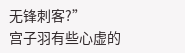无锋刺客?”
宫子羽有些心虚的